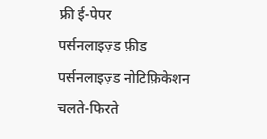फ्री ई-पेपर
पर्सनलाइज़्ड फ़ीड
पर्सनलाइज़्ड नोटिफ़िकेशन
चलते-फिरते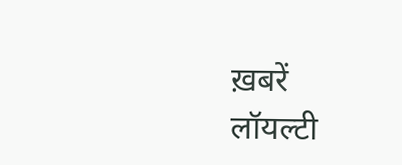ख़बरें
लॉयल्टी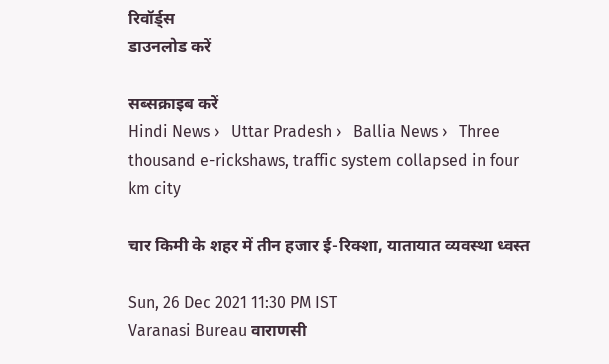रिवॉर्ड्स
डाउनलोड करें

सब्सक्राइब करें
Hindi News ›   Uttar Pradesh ›   Ballia News ›   Three thousand e-rickshaws, traffic system collapsed in four km city

चार किमी के शहर में तीन हजार ई-रिक्शा, यातायात व्यवस्था ध्वस्त

Sun, 26 Dec 2021 11:30 PM IST
Varanasi Bureau वाराणसी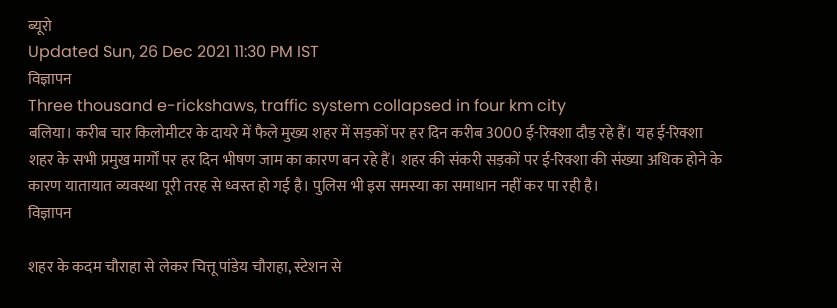ब्यूरो
Updated Sun, 26 Dec 2021 11:30 PM IST
विज्ञापन
Three thousand e-rickshaws, traffic system collapsed in four km city
बलिया। करीब चार किलोमीटर के दायरे में फैले मुख्य शहर में सड़कों पर हर दिन करीब 3000 ई-रिक्शा दौड़ रहे हैं। यह ई-रिक्शा शहर के सभी प्रमुख मार्गों पर हर दिन भीषण जाम का कारण बन रहे हैं। शहर की संकरी सड़कों पर ई-रिक्शा की संख्या अधिक होने के कारण यातायात व्यवस्था पूरी तरह से ध्वस्त हो गई है। पुलिस भी इस समस्या का समाधान नहीं कर पा रही है।
विज्ञापन

शहर के कदम चौराहा से लेकर चित्तू पांडेय चौराहा, स्टेशन से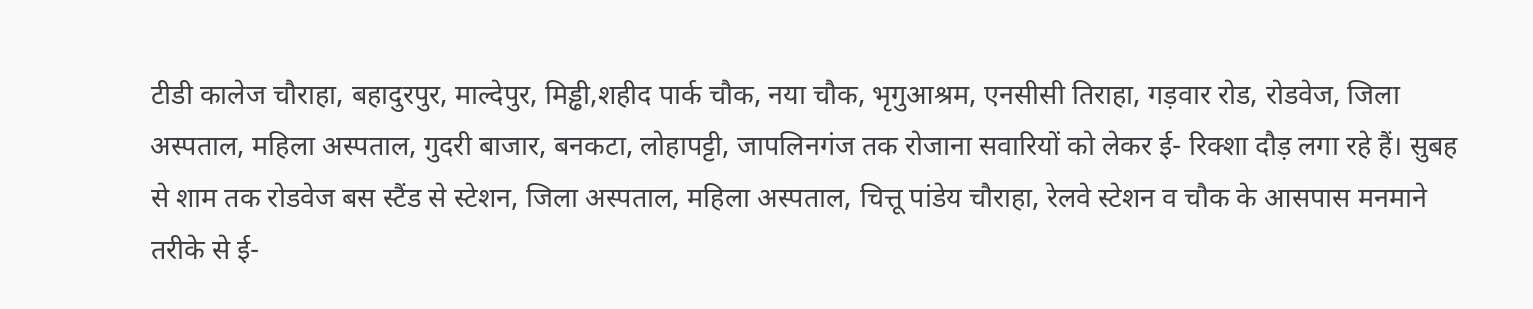टीडी कालेज चौराहा, बहादुरपुर, माल्देपुर, मिड्ढी,शहीद पार्क चौक, नया चौक, भृगुआश्रम, एनसीसी तिराहा, गड़वार रोड, रोडवेज, जिला अस्पताल, महिला अस्पताल, गुदरी बाजार, बनकटा, लोहापट्टी, जापलिनगंज तक रोजाना सवारियों को लेकर ई- रिक्शा दौड़ लगा रहे हैं। सुबह से शाम तक रोडवेज बस स्टैंड से स्टेशन, जिला अस्पताल, महिला अस्पताल, चित्तू पांडेय चौराहा, रेलवे स्टेशन व चौक के आसपास मनमाने तरीके से ई-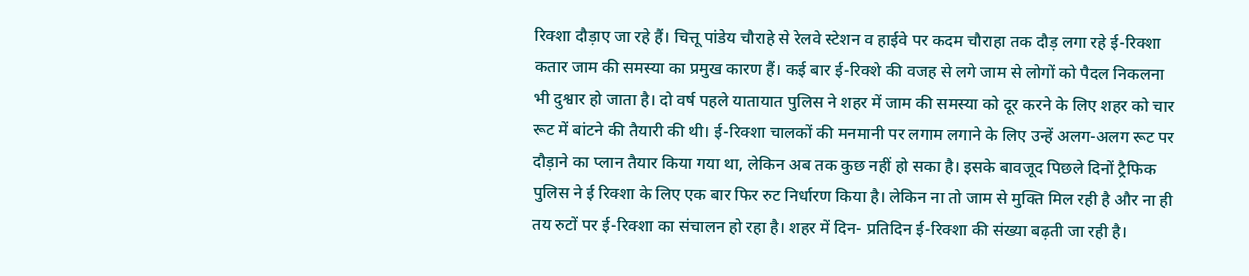रिक्शा दौड़ाए जा रहे हैं। चित्तू पांडेय चौराहे से रेलवे स्टेशन व हाईवे पर कदम चौराहा तक दौड़ लगा रहे ई-रिक्शा कतार जाम की समस्या का प्रमुख कारण हैं। कई बार ई-रिक्शे की वजह से लगे जाम से लोगों को पैदल निकलना भी दुश्वार हो जाता है। दो वर्ष पहले यातायात पुलिस ने शहर में जाम की समस्या को दूर करने के लिए शहर को चार रूट में बांटने की तैयारी की थी। ई-रिक्शा चालकों की मनमानी पर लगाम लगाने के लिए उन्हें अलग-अलग रूट पर दौड़ाने का प्लान तैयार किया गया था, लेकिन अब तक कुछ नहीं हो सका है। इसके बावजूद पिछले दिनों ट्रैफिक पुलिस ने ई रिक्शा के लिए एक बार फिर रुट निर्धारण किया है। लेकिन ना तो जाम से मुक्ति मिल रही है और ना ही तय रुटों पर ई-रिक्शा का संचालन हो रहा है। शहर में दिन- प्रतिदिन ई-रिक्शा की संख्या बढ़ती जा रही है।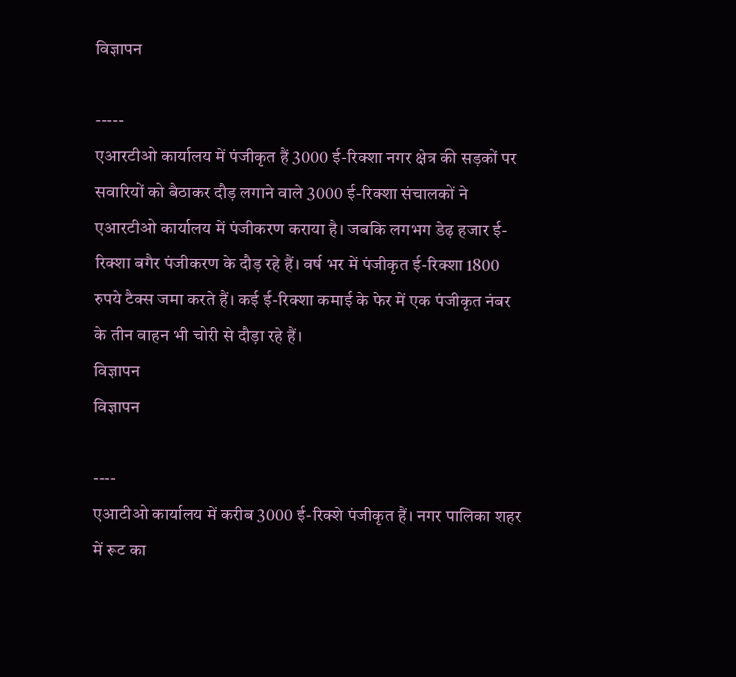विज्ञापन

-----
एआरटीओ कार्यालय में पंजीकृत हैं 3000 ई-रिक्शा नगर क्षेत्र की सड़कों पर सवारियों को बैठाकर दौड़ लगाने वाले 3000 ई-रिक्शा संचालकों ने एआरटीओ कार्यालय में पंजीकरण कराया है। जबकि लगभग डेढ़ हजार ई-रिक्शा बगैर पंजीकरण के दौड़ रहे हैं। वर्ष भर में पंजीकृत ई-रिक्शा 1800 रुपये टैक्स जमा करते हैं। कई ई-रिक्शा कमाई के फेर में एक पंजीकृत नंबर के तीन वाहन भी चोरी से दौड़ा रहे हैं।
विज्ञापन
विज्ञापन

----
एआटीओ कार्यालय में करीब 3000 ई-रिक्शे पंजीकृत हैं। नगर पालिका शहर में रूट का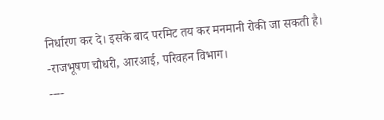निर्धारण कर दे। इसके बाद परमिट तय कर मनमानी रोकी जा सकती है।
-राजभूषण चौधरी, आरआई, परिवहन विभाग।
----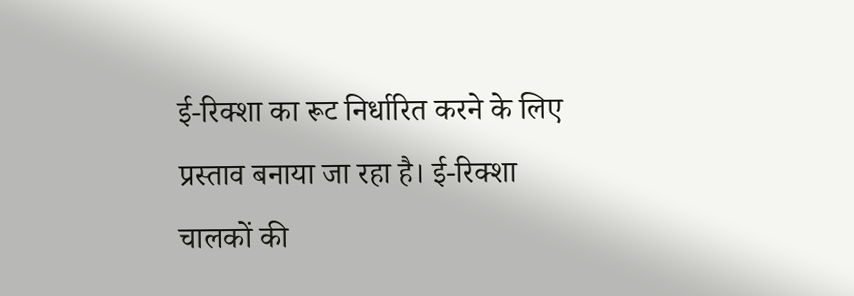ई-रिक्शा का रूट निर्धारित करने के लिए प्रस्ताव बनाया जा रहा है। ई-रिक्शा चालकों की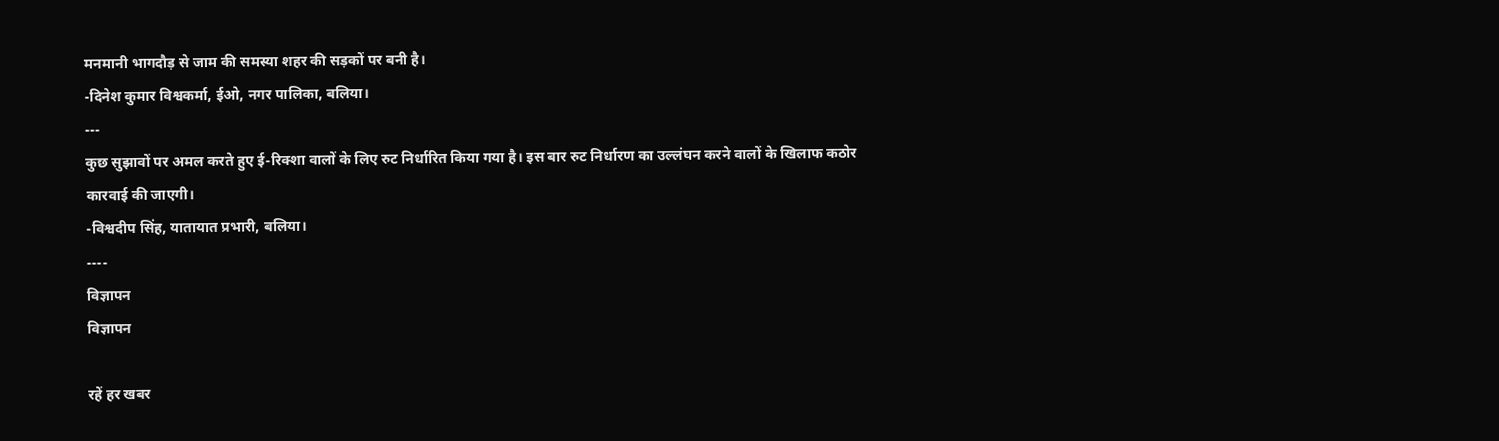मनमानी भागदौड़ से जाम की समस्या शहर की सड़कों पर बनी है।
-दिनेश कुमार विश्वकर्मा, ईओ, नगर पालिका, बलिया।
---
कुछ सुझावों पर अमल करते हुए ई-रिक्शा वालों के लिए रुट निर्धारित किया गया है। इस बार रुट निर्धारण का उल्लंघन करने वालों के खिलाफ कठोर कारवाई की जाएगी।
-विश्वदीप सिंह, यातायात प्रभारी, बलिया।
----
विज्ञापन
विज्ञापन

रहें हर खबर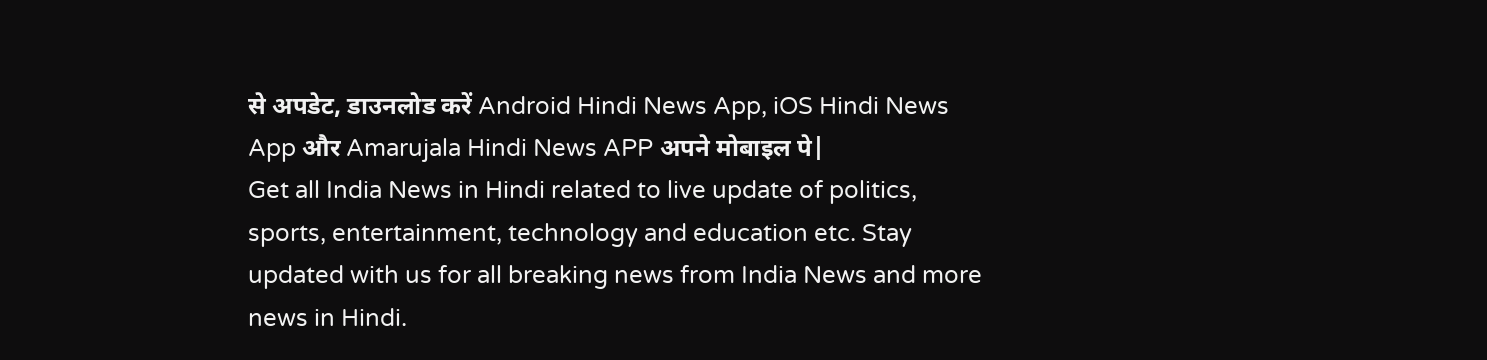से अपडेट, डाउनलोड करें Android Hindi News App, iOS Hindi News App और Amarujala Hindi News APP अपने मोबाइल पे|
Get all India News in Hindi related to live update of politics, sports, entertainment, technology and education etc. Stay updated with us for all breaking news from India News and more news in Hindi.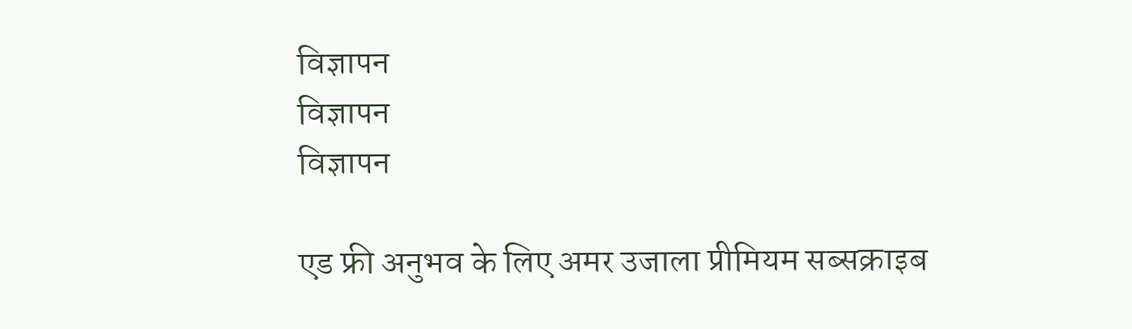विज्ञापन
विज्ञापन
विज्ञापन

एड फ्री अनुभव के लिए अमर उजाला प्रीमियम सब्सक्राइब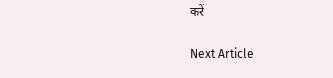करें

Next Article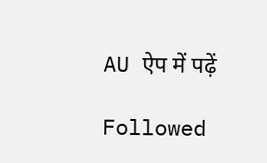AU ऐप में पढ़ें

Followed